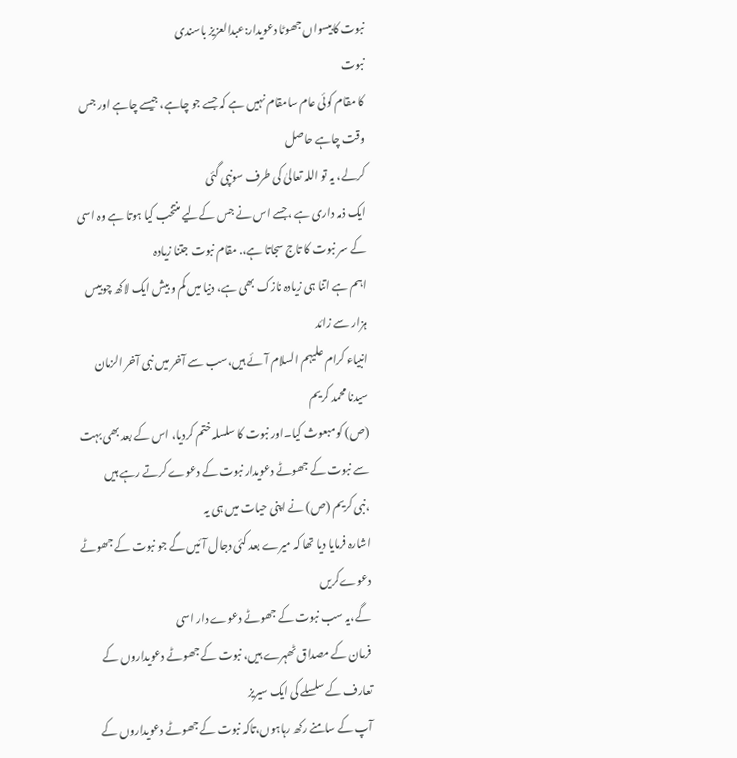نبوت کابیسواں جھوٹا دعویدار:عبدالعزیز باسندی
نبوت
کا مقام کوئی عام سامقام نہیں ہے کہ جسے جو چاہے، جیسے چاہے اور جس وقت چاہے حاصل
کرلے، یہ تو اللہ تعالیٰ کی طرف سونپی گئی
ایک ذمہ داری ہے ،جسے اس نے جس کےلیے منتخب کیا ہوتا ہے وہ اسی کے سر نبوت کا تاج سجاتا ہے،. مقام نبوت جتنا زیادہ
اہم ہے اتنا ہی زیادہ نازک بھی ہے، دنیا میں کم و بیش ایک لاکھ چوبیس ہزار سے زائد
انبیاء کرام علیہم السلام آئے ہیں،سب سے آخر میں نبی آخر الزمان سیدنا محمد کریم
(ص) کو مبعوث کیا۔اور نبوت کا سلسلہ ختم کردیا، اس کے بعد بھی بہت سے نبوت کے جھوٹے دعویدار نبوت کے دعوے کرتے رہے ہیں
،نبی کریم (ص) نے اپنی حیات میں ہی یہ
اشارہ فرمایا دیا تھا کہ میرے بعد کئی دجال آئیں گے جو نبوت کے جھوٹے دعوےکریں
گے،یہ سب نبوت کے جھوٹے دعوے دار اسی
فرمان کے مصداق ٹھہرے ہیں، نبوت کے جھوٹے دعویداروں کے تعارف کے سلسلے کی ایک سیریز
آپ کے سامنے رکھ رہاہوں،تاکہ نبوت کے جھوٹے دعویداروں کے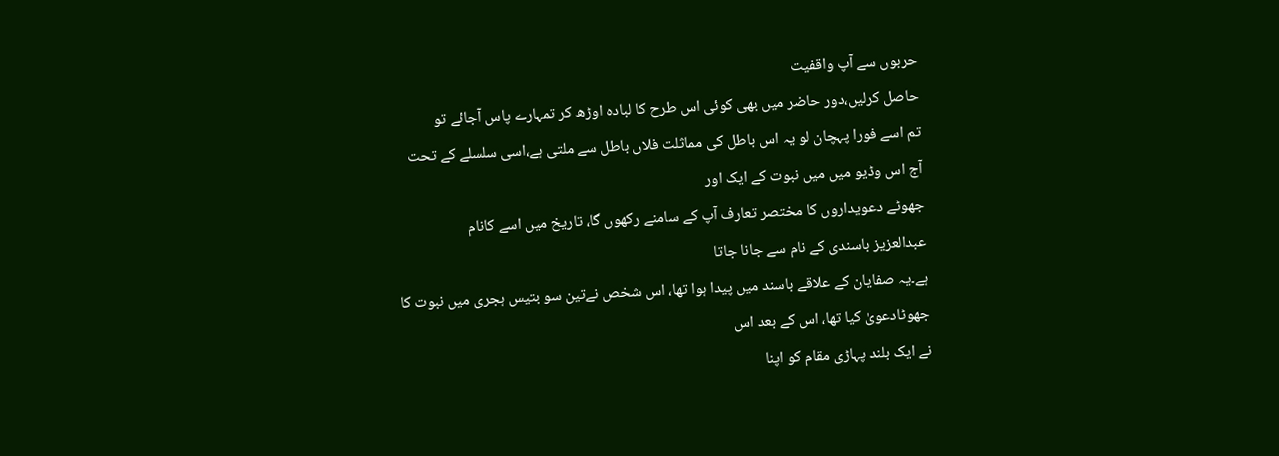حربوں سے آپ واقفیت
حاصل کرلیں،دور حاضر میں بھی کوئی اس طرح کا لبادہ اوڑھ کر تمہارے پاس آجائے تو
تم اسے فورا پہچان لو یہ اس باطل کی مماثلت فلاں باطل سے ملتی ہے،اسی سلسلے کے تحت
آج اس وڈیو میں میں نبوت کے ایک اور
جھوٹے دعویداروں کا مختصر تعارف آپ کے سامنے رکھوں گا، تاریخ میں اسے کانام
عبدالعزیز باسندی کے نام سے جانا جاتا
ہے۔یہ صفایان کے علاقے باسند میں پیدا ہوا تھا، اس شخص نےتین سو بتیس ہجری میں نبوت کا
جھوٹادعویٰ کیا تھا، اس کے بعد اس
نے ایک بلند پہاڑی مقام کو اپنا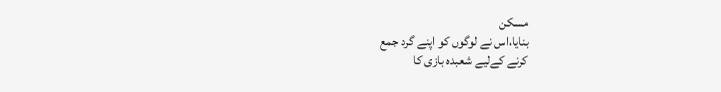مسکن
بنایا،اس نے لوگوں کو اپنے گرد جمع
کرنے کےلیے شعبدہ بازی کا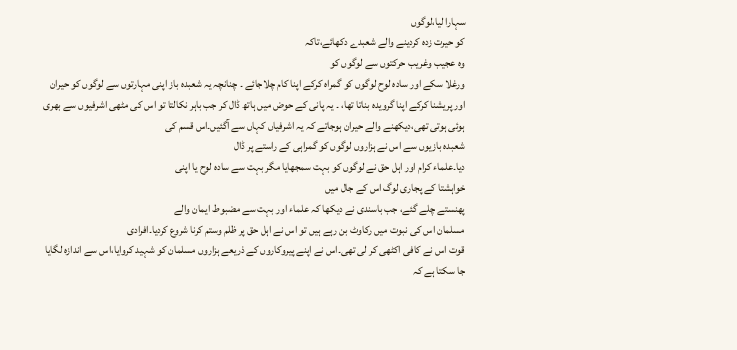سہارا لیا،لوگوں
کو حیرت زدہ کردینے والے شعبدے دکھائے،تاکہ
وہ عجیب وغریب حرکتوں سے لوگوں کو
ورغلا سکے اور سادہ لوح لوگوں کو گمراہ کرکے اپنا کام چلاجائے ۔ چنانچہ یہ شعبدہ باز اپنی مہارتوں سے لوگوں کو حیران
اور پریشنا کرکے اپنا گرویدہ بناتا تھا، ۔ یہ پانی کے حوض میں ہاتھ ڈال کر جب باہر نکالتا تو اس کی مٹھی اشرفیوں سے بھری
ہوئی ہوتی تھی،دیکھنے والے حیران ہوجاتے کہ یہ اشرفیاں کہاں سے آگئیں۔اس قسم کی
شعبدہ بازیوں سے اس نے ہزاروں لوگوں کو گمراہی کے راستے پر ڈال
دیا۔علماء کرام اور اہل حق نے لوگوں کو بہت سمجھایا مگر بہت سے سادہ لوح یا اپنی
خواہشتا کے پجاری لوگ اس کے جال میں
پھنستے چلے گئے، جب باسندی نے دیکھا کہ علماء اور بہت سے مضبوط ایمان والے
مسلمان اس کی نبوت میں رکاوٹ بن رہے ہیں تو اس نے اہل حق پر ظلم وستم کرنا شروع کردیا۔افرادی
قوت اس نے کافی اکٹھی کر لی تھی۔اس نے اپنے پیروکاروں کے ذریعے ہزاروں مسلمان کو شہید کروایا،اس سے اندازہ لگایا
جا سکتا ہے کہ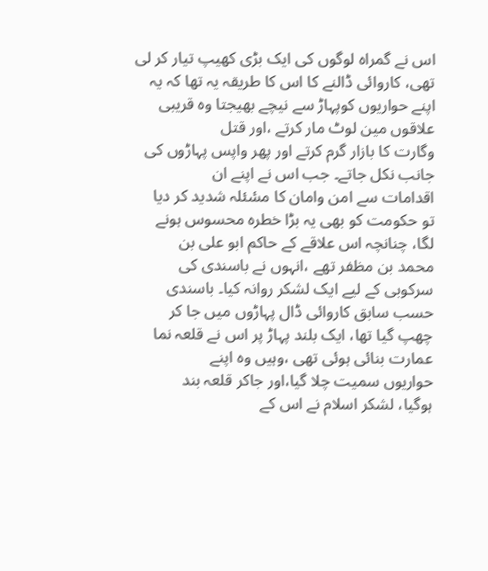اس نے گمراہ لوگوں کی ایک بڑی کھیپ تیار کر لی تھی، کاروائی ڈالنے کا اس کا طریقہ یہ تھا کہ یہ
اپنے حواریوں کوپہاڑ سے نیچے بھیجتا وہ قریبی علاقوں مین لوٹ مار کرتے ،اور قتل
وگارت کا بازار گرم کرتے اور پھر واپس پہاڑوں کی جانب نکل جاتے۔ جب اس نے اپنے ان
اقدامات سے امن وامان کا مسٔئلہ شدید کر دیا
تو حکومت کو بھی یہ بڑا خطرہ محسوس ہونے
لگا، چنانچہ اس علاقے کے حاکم ابو علی بن
محمد بن مظفر تھے ،انہوں نے باسندی کی
سرکوبی کے لیے ایک لشکر روانہ کیا۔ باسندی حسب سابق کاروائی ڈال پہاڑوں میں جا کر
چھپ گیا تھا، ایک بلند پہاڑ پر اس نے قلعہ نما عمارت بنائی ہوئی تھی ،وہیں وہ اپنے
حواریوں سمیت چلا گیا،اور جاکر قلعہ بند
ہوگیا، لشکر اسلام نے اس کے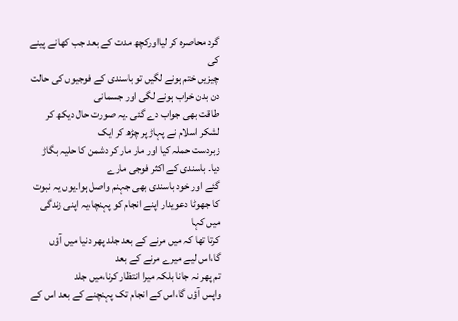گرد محاصرہ کر لیااورکچھ مدت کے بعد جب کھانے پینے کی
چیزیں ختم ہونے لگیں تو باسندی کے فوجیوں کی حالت دن بدن خراب ہونے لگی اور جسمانی
طاقت بھی جواب دے گئی ۔یہ صورت حال دیکھ کر لشکر اسلام نے پہاڑ پر چڑھ کر ایک
زبردست حملہ کیا اور مار مار کر دشمن کا حلیہ بگاڑ دیا۔ باسندی کے اکثر فوجی مارے
گئے اور خود باسندی بھی جہنم واصل ہوا۔یوں یہ نبوت کا جھوٹا دعویدار اپنے انجام کو پہنچا،یہ اپنی زندگی میں کہا
کرتا تھا کہ میں مرنے کے بعد جلد پھر دنیا میں آؤں گا،اس لیے میرے مرنے کے بعد
تم پھر نہ جانا بلکہ میرا انتظار کرنا،میں جلد
واپس آؤں گا،اس کے انجام تک پہنچنے کے بعد اس کے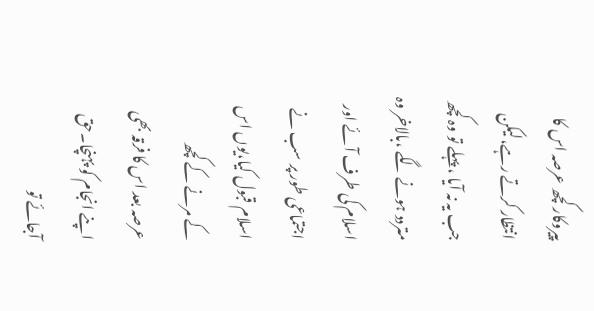پیروکار کچھ عرصہ اس کا
انتظار کرتے رہے،لیکن جب یہ نہ آیا ، پہلے تو وہ کچھ متردد ہونے لگے ،بالاخر وہ
اسلام کی طرف آئے اور اجتماعی طور پر سب نے اسلام قبول کیا،یوں اس کے مرنے کے کچھ
عرصہ بعد اس کا فرقہ بھی اپنے انجام کو پہنچا۔حق آجائے تو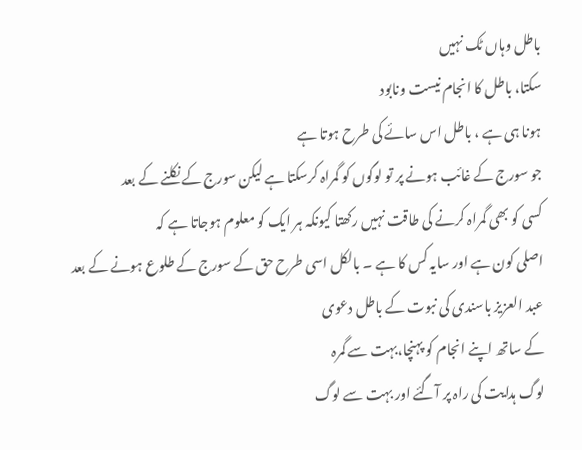باطل وہاں ٹک نہیں
سکتا، باطل کا انجام نیست ونابود
ہونا ہی ہے ، باطل اس سائے کی طرح ہوتا ہے
جو سورج کے غائب ہونے پر تو لوگوں کو گمراہ کرسکتا ہے لیکن سورج کے نکلنے کے بعد
کسی کو بھی گمراہ کرنے کی طاقت نہیں رکھتا کیونکہ ہر ایک کو معلوم ہوجاتا ہے کہ
اصلی کون ہے اور سایہ کس کا ہے ۔ بالکل اسی طرح حق کے سورج کے طلوع ہونے کے بعد
عبد العزیز باسندی کی نبوت کے باطل دعوی
کے ساتھ اپنے انجام کو پہنچا،بہت سے گمرہ
لوگ ہدایت کی راہ پر آگئے اور بہت سے لوگ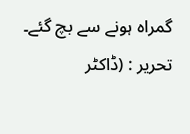گمراہ ہونے سے بچ گئے۔
تحریر : (ڈاکٹر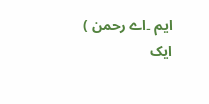ایم ۔اے رحمن )
ایک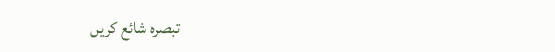تبصرہ شائع کریں